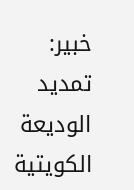خبير: تمديد الوديعة الكويتية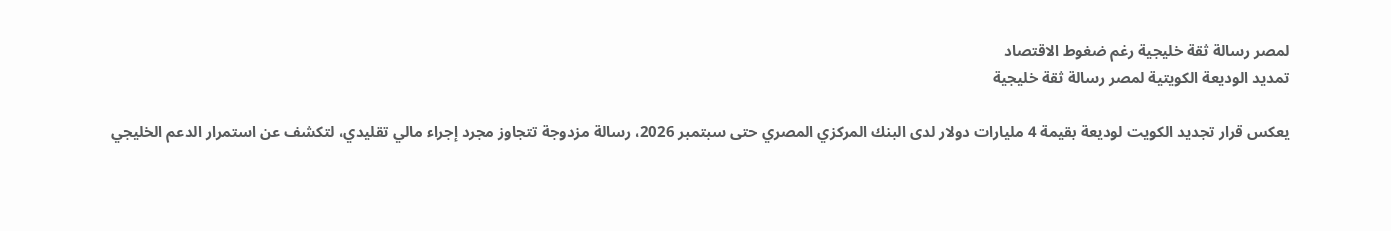لمصر رسالة ثقة خليجية رغم ضغوط الاقتصاد
تمديد الوديعة الكويتية لمصر رسالة ثقة خليجية

يعكس قرار تجديد الكويت لوديعة بقيمة 4 مليارات دولار لدى البنك المركزي المصري حتى سبتمبر 2026، رسالة مزدوجة تتجاوز مجرد إجراء مالي تقليدي، لتكشف عن استمرار الدعم الخليجي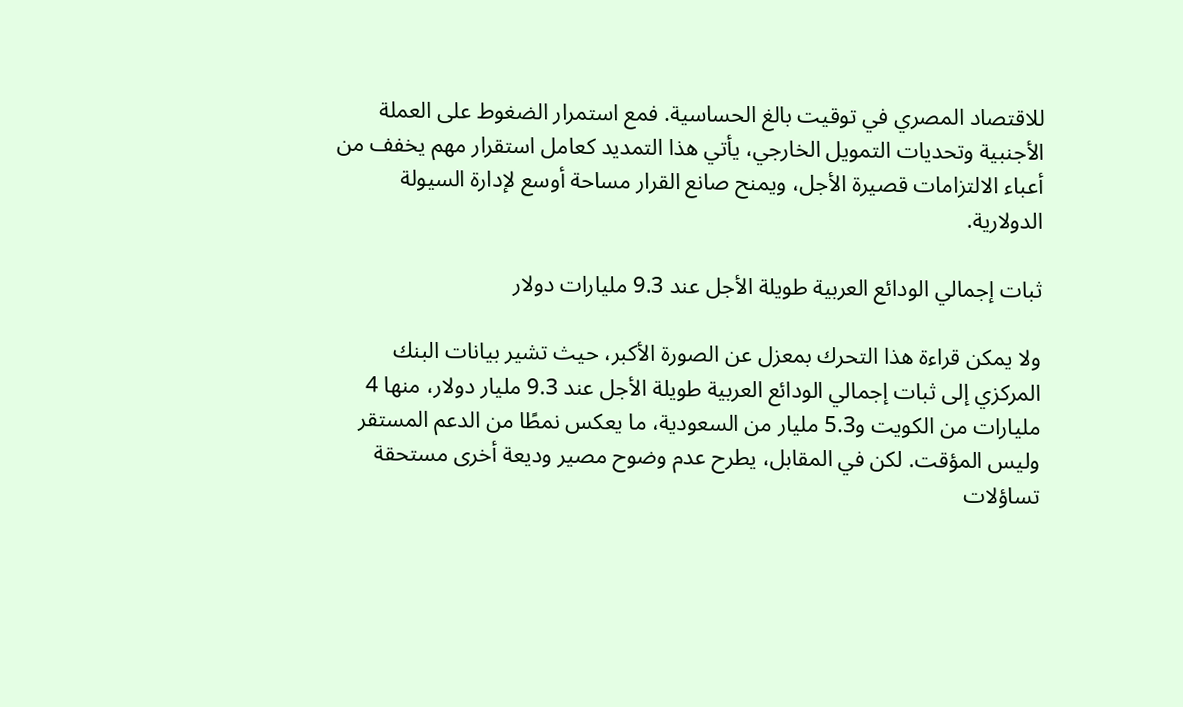للاقتصاد المصري في توقيت بالغ الحساسية. فمع استمرار الضغوط على العملة الأجنبية وتحديات التمويل الخارجي، يأتي هذا التمديد كعامل استقرار مهم يخفف من أعباء الالتزامات قصيرة الأجل، ويمنح صانع القرار مساحة أوسع لإدارة السيولة الدولارية.

ثبات إجمالي الودائع العربية طويلة الأجل عند 9.3 مليارات دولار

ولا يمكن قراءة هذا التحرك بمعزل عن الصورة الأكبر، حيث تشير بيانات البنك المركزي إلى ثبات إجمالي الودائع العربية طويلة الأجل عند 9.3 مليار دولار، منها 4 مليارات من الكويت و5.3 مليار من السعودية، ما يعكس نمطًا من الدعم المستقر وليس المؤقت. لكن في المقابل، يطرح عدم وضوح مصير وديعة أخرى مستحقة تساؤلات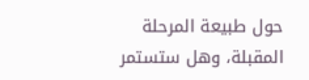حول طبيعة المرحلة المقبلة، وهل ستستمر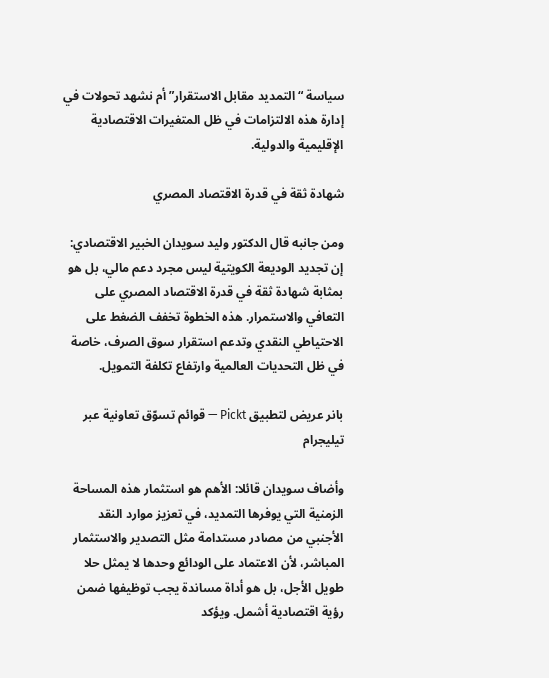سياسة “التمديد مقابل الاستقرار” أم نشهد تحولات في إدارة هذه الالتزامات في ظل المتغيرات الاقتصادية الإقليمية والدولية.

شهادة ثقة في قدرة الاقتصاد المصري

ومن جانبه قال الدكتور وليد سويدان الخبير الاقتصادي: إن تجديد الوديعة الكويتية ليس مجرد دعم مالي، بل هو بمثابة شهادة ثقة في قدرة الاقتصاد المصري على التعافي والاستمرار. هذه الخطوة تخفف الضغط على الاحتياطي النقدي وتدعم استقرار سوق الصرف، خاصة في ظل التحديات العالمية وارتفاع تكلفة التمويل.

بانر عريض لتطبيق Pickt — قوائم تسوّق تعاونية عبر تيليجرام

وأضاف سويدان قائلا: الأهم هو استثمار هذه المساحة الزمنية التي يوفرها التمديد، في تعزيز موارد النقد الأجنبي من مصادر مستدامة مثل التصدير والاستثمار المباشر، لأن الاعتماد على الودائع وحدها لا يمثل حلا طويل الأجل، بل هو أداة مساندة يجب توظيفها ضمن رؤية اقتصادية أشمل. ويؤكد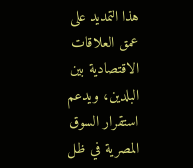هذا التمديد على عمق العلاقات الاقتصادية بين البلدين، ويدعم استقرار السوق المصرية في ظل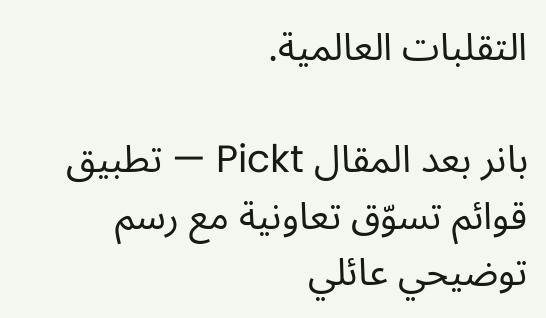التقلبات العالمية.

بانر بعد المقال Pickt — تطبيق قوائم تسوّق تعاونية مع رسم توضيحي عائلي